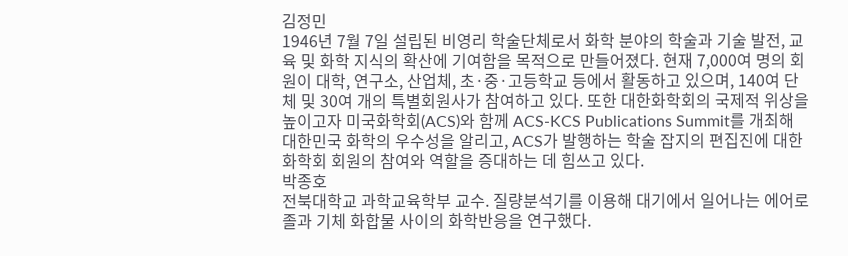김정민
1946년 7월 7일 설립된 비영리 학술단체로서 화학 분야의 학술과 기술 발전, 교육 및 화학 지식의 확산에 기여함을 목적으로 만들어졌다. 현재 7,000여 명의 회원이 대학, 연구소, 산업체, 초·중·고등학교 등에서 활동하고 있으며, 140여 단체 및 30여 개의 특별회원사가 참여하고 있다. 또한 대한화학회의 국제적 위상을 높이고자 미국화학회(ACS)와 함께 ACS-KCS Publications Summit를 개최해 대한민국 화학의 우수성을 알리고, ACS가 발행하는 학술 잡지의 편집진에 대한화학회 회원의 참여와 역할을 증대하는 데 힘쓰고 있다.
박종호
전북대학교 과학교육학부 교수. 질량분석기를 이용해 대기에서 일어나는 에어로졸과 기체 화합물 사이의 화학반응을 연구했다.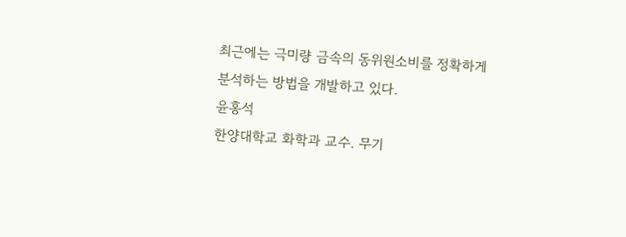최근에는 극미량 금속의 동위원소비를 정확하게 분석하는 방법을 개발하고 있다.
윤홍석
한양대학교 화학과 교수. 무기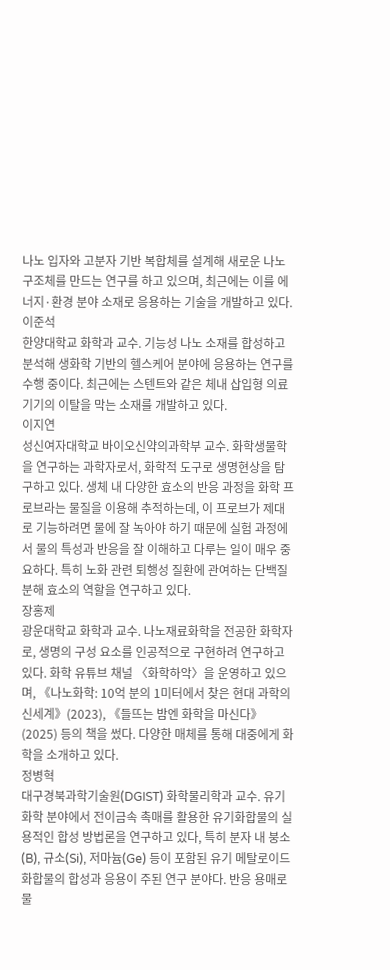나노 입자와 고분자 기반 복합체를 설계해 새로운 나노 구조체를 만드는 연구를 하고 있으며, 최근에는 이를 에너지·환경 분야 소재로 응용하는 기술을 개발하고 있다.
이준석
한양대학교 화학과 교수. 기능성 나노 소재를 합성하고 분석해 생화학 기반의 헬스케어 분야에 응용하는 연구를 수행 중이다. 최근에는 스텐트와 같은 체내 삽입형 의료 기기의 이탈을 막는 소재를 개발하고 있다.
이지연
성신여자대학교 바이오신약의과학부 교수. 화학생물학을 연구하는 과학자로서, 화학적 도구로 생명현상을 탐구하고 있다. 생체 내 다양한 효소의 반응 과정을 화학 프로브라는 물질을 이용해 추적하는데, 이 프로브가 제대로 기능하려면 물에 잘 녹아야 하기 때문에 실험 과정에서 물의 특성과 반응을 잘 이해하고 다루는 일이 매우 중요하다. 특히 노화 관련 퇴행성 질환에 관여하는 단백질 분해 효소의 역할을 연구하고 있다.
장홍제
광운대학교 화학과 교수. 나노재료화학을 전공한 화학자로, 생명의 구성 요소를 인공적으로 구현하려 연구하고 있다. 화학 유튜브 채널 〈화학하악〉을 운영하고 있으며, 《나노화학: 10억 분의 1미터에서 찾은 현대 과학의 신세계》(2023), 《들뜨는 밤엔 화학을 마신다》(2025) 등의 책을 썼다. 다양한 매체를 통해 대중에게 화학을 소개하고 있다.
정병혁
대구경북과학기술원(DGIST) 화학물리학과 교수. 유기화학 분야에서 전이금속 촉매를 활용한 유기화합물의 실용적인 합성 방법론을 연구하고 있다, 특히 분자 내 붕소(B), 규소(Si), 저마늄(Ge) 등이 포함된 유기 메탈로이드 화합물의 합성과 응용이 주된 연구 분야다. 반응 용매로 물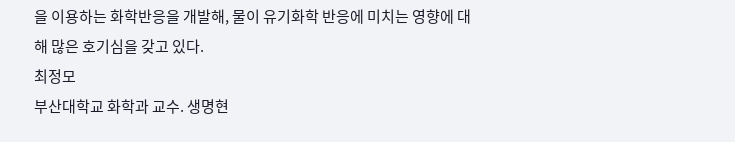을 이용하는 화학반응을 개발해, 물이 유기화학 반응에 미치는 영향에 대해 많은 호기심을 갖고 있다.
최정모
부산대학교 화학과 교수. 생명현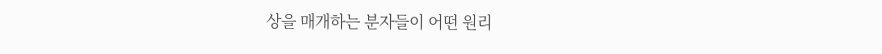상을 매개하는 분자들이 어떤 원리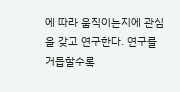에 따라 움직이는지에 관심을 갖고 연구한다. 연구를 거듭할수록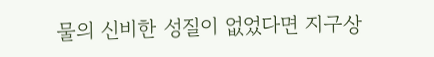물의 신비한 성질이 없었다면 지구상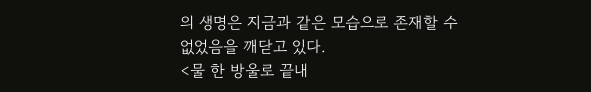의 생명은 지금과 같은 모습으로 존재할 수 없었음을 깨닫고 있다.
<물 한 방울로 끝내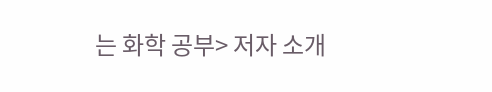는 화학 공부> 저자 소개